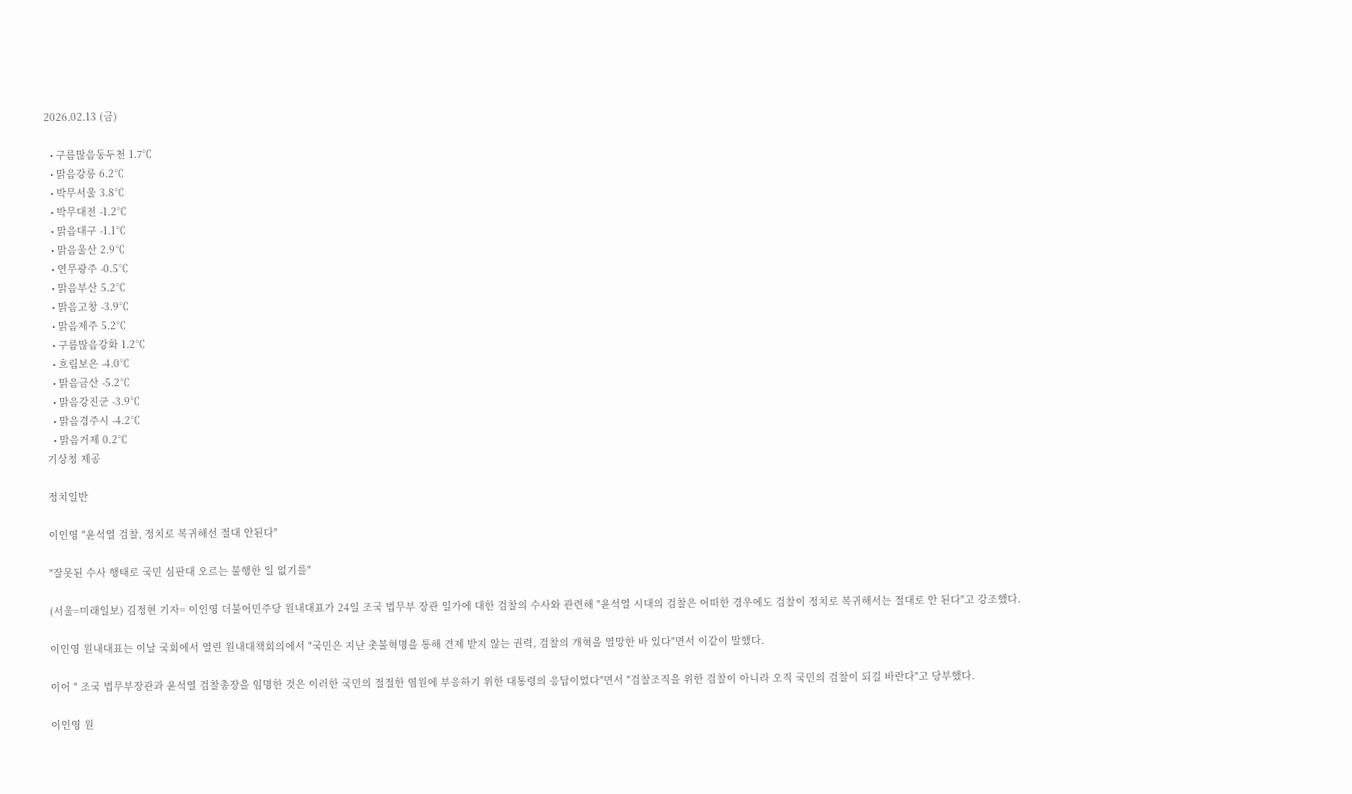2026.02.13 (금)

  • 구름많음동두천 1.7℃
  • 맑음강릉 6.2℃
  • 박무서울 3.8℃
  • 박무대전 -1.2℃
  • 맑음대구 -1.1℃
  • 맑음울산 2.9℃
  • 연무광주 -0.5℃
  • 맑음부산 5.2℃
  • 맑음고창 -3.9℃
  • 맑음제주 5.2℃
  • 구름많음강화 1.2℃
  • 흐림보은 -4.0℃
  • 맑음금산 -5.2℃
  • 맑음강진군 -3.9℃
  • 맑음경주시 -4.2℃
  • 맑음거제 0.2℃
기상청 제공

정치일반

이인영 "윤석열 검찰, 정치로 복귀해선 절대 안된다"

"잘못된 수사 행태로 국민 심판대 오르는 불행한 일 없기를"

(서울=미래일보) 김정현 기자= 이인영 더불어민주당 원내대표가 24일 조국 법무부 장관 일가에 대한 검찰의 수사와 관련해 "윤석열 시대의 검찰은 어떠한 경우에도 검찰이 정치로 복귀해서는 절대로 안 된다"고 강조했다.

이인영 원내대표는 이날 국회에서 열린 원내대책회의에서 "국민은 지난 촛불혁명을 통해 견제 받지 않는 권력, 검찰의 개혁을 열망한 바 있다"면서 이같이 말했다.

이어 " 조국 법무부장관과 윤석열 검찰총장을 임명한 것은 이러한 국민의 절절한 염원에 부응하기 위한 대통령의 응답이었다"면서 "검찰조직을 위한 검찰이 아니라 오직 국민의 검찰이 되길 바란다"고 당부했다.

이인영 원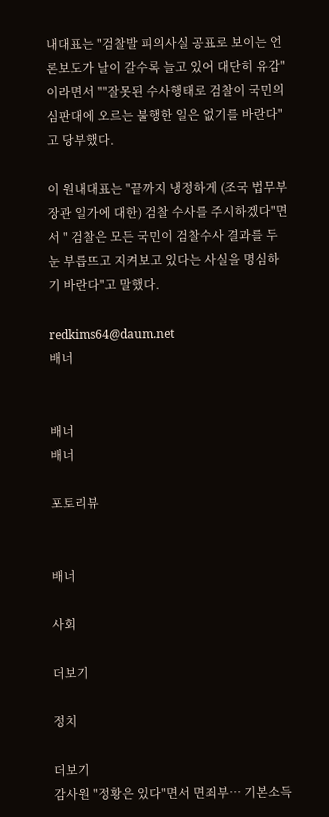내대표는 "검찰발 피의사실 공표로 보이는 언론보도가 날이 갈수록 늘고 있어 대단히 유감"이라면서 ""잘못된 수사행태로 검찰이 국민의 심판대에 오르는 불행한 일은 없기를 바란다"고 당부했다.

이 원내대표는 "끝까지 냉정하게 (조국 법무부 장관 일가에 대한) 검찰 수사를 주시하겠다"면서 " 검찰은 모든 국민이 검찰수사 결과를 두 눈 부릅뜨고 지켜보고 있다는 사실을 명심하기 바란다"고 말했다.

redkims64@daum.net
배너


배너
배너

포토리뷰


배너

사회

더보기

정치

더보기
감사원 "정황은 있다"면서 면죄부… 기본소득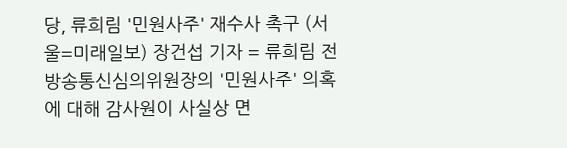당, 류희림 '민원사주' 재수사 촉구 (서울=미래일보) 장건섭 기자 = 류희림 전 방송통신심의위원장의 '민원사주' 의혹에 대해 감사원이 사실상 면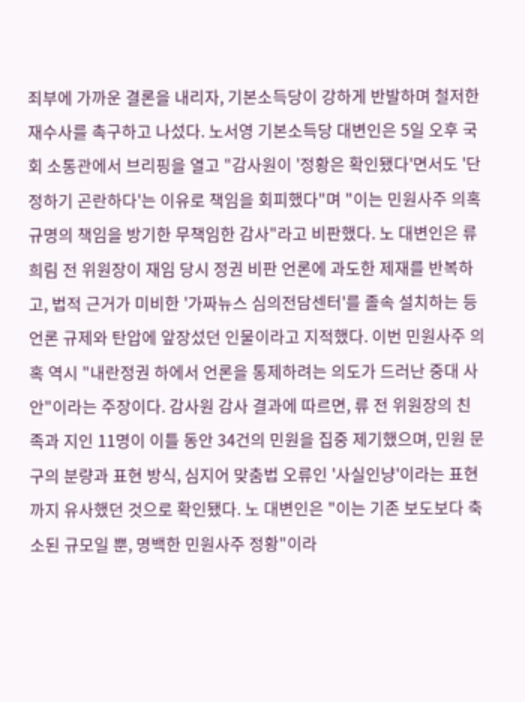죄부에 가까운 결론을 내리자, 기본소득당이 강하게 반발하며 철저한 재수사를 촉구하고 나섰다. 노서영 기본소득당 대변인은 5일 오후 국회 소통관에서 브리핑을 열고 "감사원이 '정황은 확인됐다'면서도 '단정하기 곤란하다'는 이유로 책임을 회피했다"며 "이는 민원사주 의혹 규명의 책임을 방기한 무책임한 감사"라고 비판했다. 노 대변인은 류희림 전 위원장이 재임 당시 정권 비판 언론에 과도한 제재를 반복하고, 법적 근거가 미비한 '가짜뉴스 심의전담센터'를 졸속 설치하는 등 언론 규제와 탄압에 앞장섰던 인물이라고 지적했다. 이번 민원사주 의혹 역시 "내란정권 하에서 언론을 통제하려는 의도가 드러난 중대 사안"이라는 주장이다. 감사원 감사 결과에 따르면, 류 전 위원장의 친족과 지인 11명이 이틀 동안 34건의 민원을 집중 제기했으며, 민원 문구의 분량과 표현 방식, 심지어 맞춤법 오류인 '사실인냥'이라는 표현까지 유사했던 것으로 확인됐다. 노 대변인은 "이는 기존 보도보다 축소된 규모일 뿐, 명백한 민원사주 정황"이라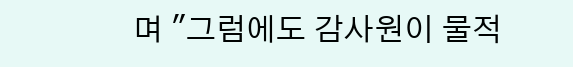며 "그럼에도 감사원이 물적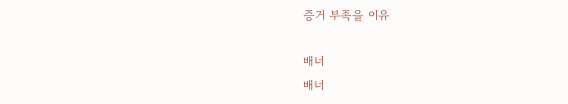증거 부족을 이유

배너
배너